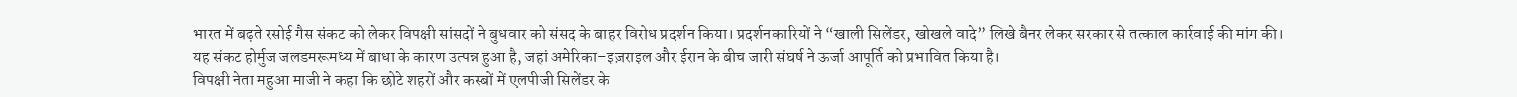भारत में बढ़ते रसोई गैस संकट को लेकर विपक्षी सांसदों ने बुधवार को संसद के बाहर विरोध प्रदर्शन किया। प्रदर्शनकारियों ने “खाली सिलेंडर, खोखले वादे” लिखे बैनर लेकर सरकार से तत्काल कार्रवाई की मांग की।
यह संकट होर्मुज जलडमरूमध्य में बाधा के कारण उत्पन्न हुआ है, जहां अमेरिका–इज़राइल और ईरान के बीच जारी संघर्ष ने ऊर्जा आपूर्ति को प्रभावित किया है।
विपक्षी नेता महुआ माजी ने कहा कि छोटे शहरों और कस्बों में एलपीजी सिलेंडर के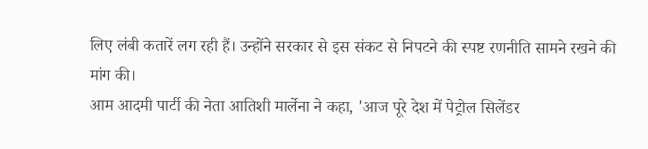लिए लंबी कतारें लग रही हैं। उन्होंने सरकार से इस संकट से निपटने की स्पष्ट रणनीति सामने रखने की मांग की।
आम आदमी पार्टी की नेता आतिशी मार्लेना ने कहा, 'आज पूरे देश में पेट्रोल सिलेंडर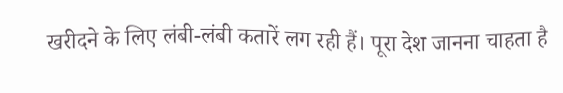खरीदने के लिए लंबी-लंबी कतारें लग रही हैं। पूरा देश जानना चाहता है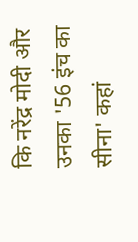कि नरेंद्र मोदी और उनका '56 इंच का सीना' कहां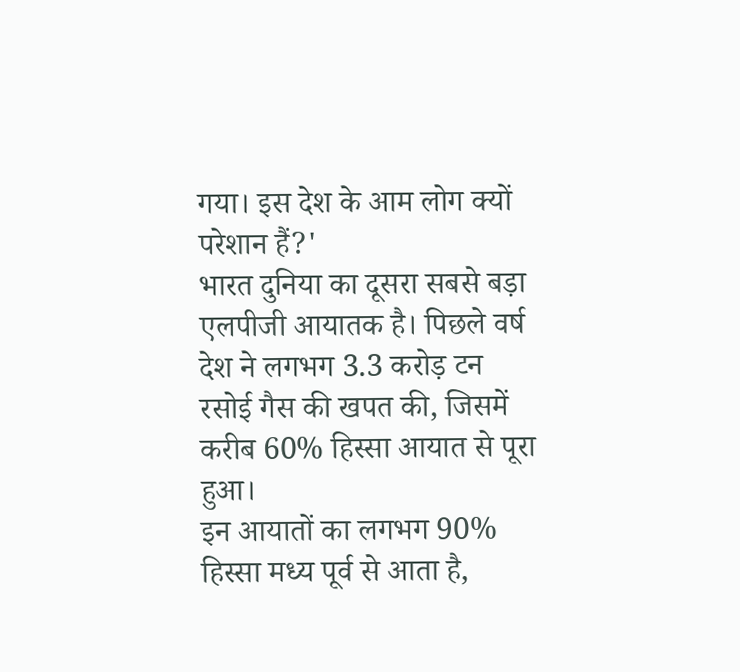गया। इस देश के आम लोग क्यों परेशान हैं?'
भारत दुनिया का दूसरा सबसे बड़ा एलपीजी आयातक है। पिछले वर्ष देश ने लगभग 3.3 करोड़ टन रसोई गैस की खपत की, जिसमें करीब 60% हिस्सा आयात से पूरा हुआ।
इन आयातों का लगभग 90% हिस्सा मध्य पूर्व से आता है,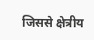जिससे क्षेत्रीय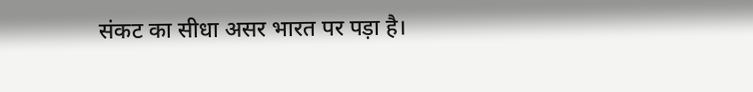संकट का सीधा असर भारत पर पड़ा है।